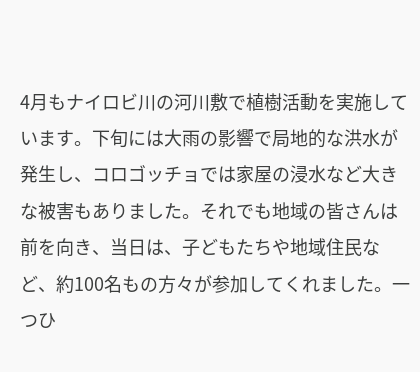4月もナイロビ川の河川敷で植樹活動を実施しています。下旬には大雨の影響で局地的な洪水が発生し、コロゴッチョでは家屋の浸水など大きな被害もありました。それでも地域の皆さんは前を向き、当日は、子どもたちや地域住民など、約100名もの方々が参加してくれました。一つひ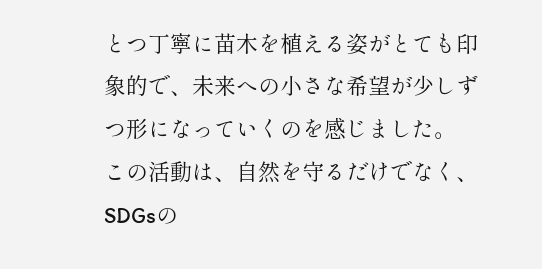とつ丁寧に苗木を植える姿がとても印象的で、未来への小さな希望が少しずつ形になっていくのを感じました。
この活動は、自然を守るだけでなく、SDGsの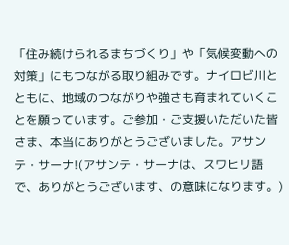「住み続けられるまちづくり」や「気候変動への対策」にもつながる取り組みです。ナイロビ川とともに、地域のつながりや強さも育まれていくことを願っています。ご参加・ご支援いただいた皆さま、本当にありがとうございました。アサンテ・サーナ!(アサンテ・サーナは、スワヒリ語で、ありがとうございます、の意味になります。)